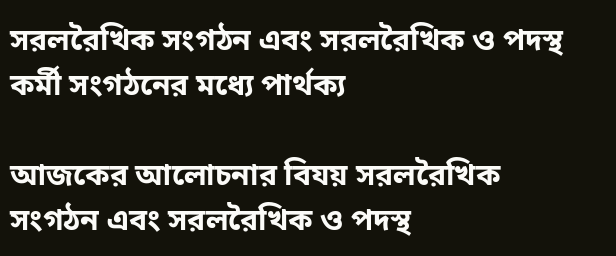সরলরৈখিক সংগঠন এবং সরলরৈখিক ও পদস্থ কর্মী সংগঠনের মধ্যে পার্থক্য

আজকের আলোচনার বিযয় সরলরৈখিক সংগঠন এবং সরলরৈখিক ও পদস্থ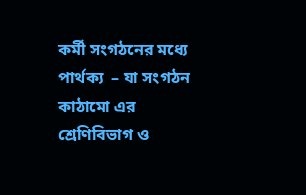কর্মী সংগঠনের মধ্যে পার্থক্য  – যা সংগঠন কাঠামো এর শ্রেণিবিভাগ ও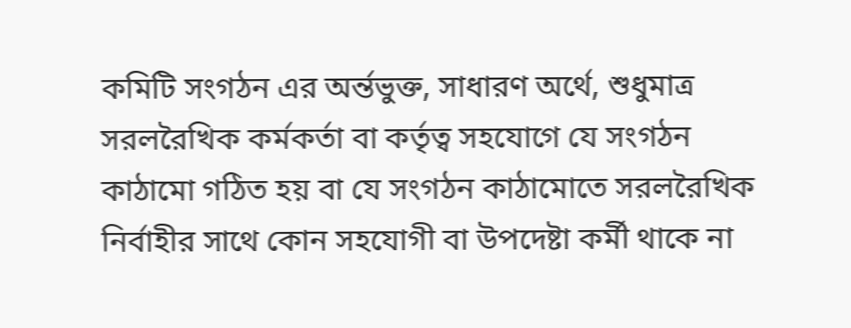কমিটি সংগঠন এর অর্ন্তভুক্ত, সাধারণ অর্থে, শুধুমাত্র সরলরৈখিক কর্মকর্তা বা কর্তৃত্ব সহযোগে যে সংগঠন কাঠামো গঠিত হয় বা যে সংগঠন কাঠামোতে সরলরৈখিক নির্বাহীর সাথে কোন সহযোগী বা উপদেষ্টা কর্মী থাকে না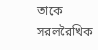তাকে সরলরৈখিক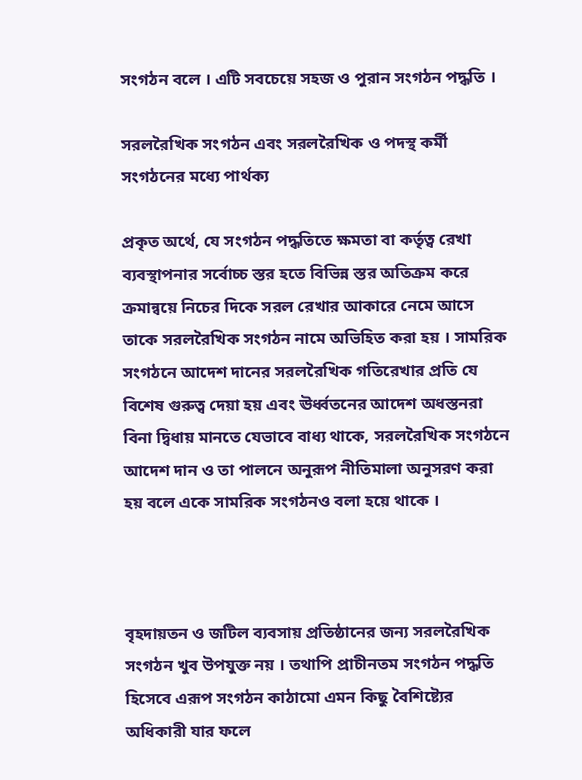সংগঠন বলে । এটি সবচেয়ে সহজ ও পুরান সংগঠন পদ্ধতি ।

সরলরৈখিক সংগঠন এবং সরলরৈখিক ও পদস্থ কর্মী সংগঠনের মধ্যে পার্থক্য

প্রকৃত অর্থে, যে সংগঠন পদ্ধতিতে ক্ষমতা বা কর্তৃত্ব রেখা ব্যবস্থাপনার সর্বোচ্চ স্তর হতে বিভিন্ন স্তর অতিক্রম করে ক্রমান্বয়ে নিচের দিকে সরল রেখার আকারে নেমে আসে তাকে সরলরৈখিক সংগঠন নামে অভিহিত করা হয় । সামরিক সংগঠনে আদেশ দানের সরলরৈখিক গতিরেখার প্রতি যে বিশেষ গুরুত্ব দেয়া হয় এবং ঊর্ধ্বতনের আদেশ অধস্তনরা বিনা দ্বিধায় মানতে যেভাবে বাধ্য থাকে, সরলরৈখিক সংগঠনে আদেশ দান ও তা পালনে অনুরূপ নীতিমালা অনুসরণ করা হয় বলে একে সামরিক সংগঠনও বলা হয়ে থাকে ।



বৃহদায়তন ও জটিল ব্যবসায় প্রতিষ্ঠানের জন্য সরলরৈখিক সংগঠন খুব উপযুক্ত নয় । তথাপি প্রাচীনতম সংগঠন পদ্ধতি হিসেবে এরূপ সংগঠন কাঠামো এমন কিছু বৈশিষ্ট্যের অধিকারী যার ফলে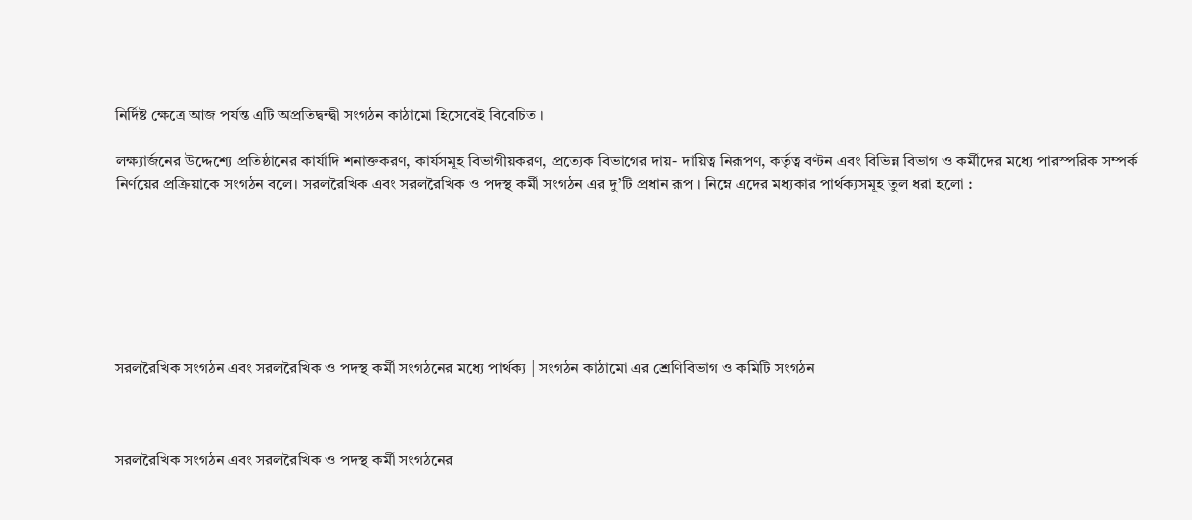নির্দিষ্ট ক্ষেত্রে আজ পর্যন্ত এটি অপ্রতিদ্বন্দ্বী সংগঠন কাঠামো হিসেবেই বিবেচিত ।

লক্ষ্যার্জনের উদ্দেশ্যে প্রতিষ্ঠানের কার্যাদি শনাক্তকরণ, কার্যসমূহ বিভাগীয়করণ, প্রত্যেক বিভাগের দায়- দায়িত্ব নিরূপণ, কর্তৃত্ব বণ্টন এবং বিভিন্ন বিভাগ ও কর্মীদের মধ্যে পারস্পরিক সম্পর্ক নির্ণয়ের প্রক্রিয়াকে সংগঠন বলে। সরলরৈখিক এবং সরলরৈখিক ও পদস্থ কর্মী সংগঠন এর দু’টি প্রধান রূপ । নিম্নে এদের মধ্যকার পার্থক্যসমূহ তুল ধরা হলো :







সরলরৈখিক সংগঠন এবং সরলরৈখিক ও পদস্থ কর্মী সংগঠনের মধ্যে পার্থক্য | সংগঠন কাঠামো এর শ্রেণিবিভাগ ও কমিটি সংগঠন



সরলরৈখিক সংগঠন এবং সরলরৈখিক ও পদস্থ কর্মী সংগঠনের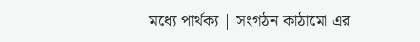মধ্যে পার্থক্য | সংগঠন কাঠামো এর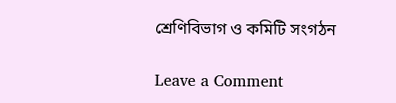শ্রেণিবিভাগ ও কমিটি সংগঠন

Leave a Comment